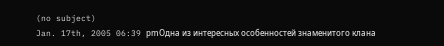(no subject)
Jan. 17th, 2005 06:39 pmОдна из интересных особенностей знаменитого клана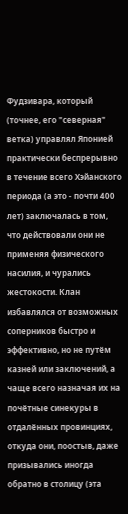Фудзивара, который (точнее, его "северная" ветка) управлял Японией практически беспрерывно в течение всего Хэйанского периода (а это - почти 400 лет) заключалась в том, что действовали они не применяя физического насилия, и чурались жестокости. Клан избавлялся от возможных соперников быстро и эффективно, но не путём казней или заключений, а чаще всего назначая их на почётные синекуры в отдалённых провинциях, откуда они, поостыв, даже призывались иногда обратно в столицу (эта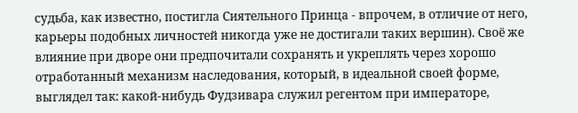судьба, как известно, постигла Сиятельного Принца - впрочем, в отличие от него, карьеры подобных личностей никогда уже не достигали таких вершин). Своё же влияние при дворе они предпочитали сохранять и укреплять через хорошо отработанный механизм наследования, который, в идеальной своей форме, выглядел так: какой-нибудь Фудзивара служил регентом при императоре,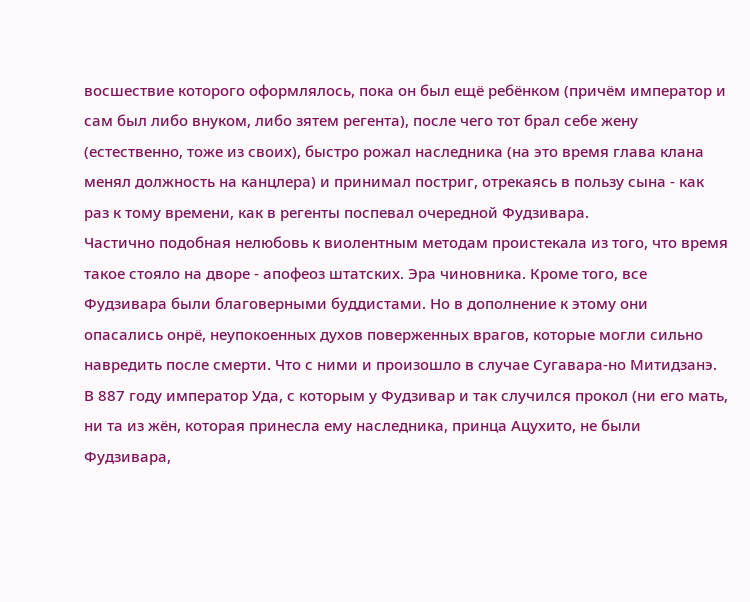восшествие которого оформлялось, пока он был ещё ребёнком (причём император и сам был либо внуком, либо зятем регента), после чего тот брал себе жену (естественно, тоже из своих), быстро рожал наследника (на это время глава клана менял должность на канцлера) и принимал постриг, отрекаясь в пользу сына - как раз к тому времени, как в регенты поспевал очередной Фудзивара.
Частично подобная нелюбовь к виолентным методам проистекала из того, что время такое стояло на дворе - апофеоз штатских. Эра чиновника. Кроме того, все Фудзивара были благоверными буддистами. Но в дополнение к этому они опасались онрё, неупокоенных духов поверженных врагов, которые могли сильно навредить после смерти. Что с ними и произошло в случае Сугавара-но Митидзанэ.
В 887 году император Уда, с которым у Фудзивар и так случился прокол (ни его мать, ни та из жён, которая принесла ему наследника, принца Ацухито, не были Фудзивара,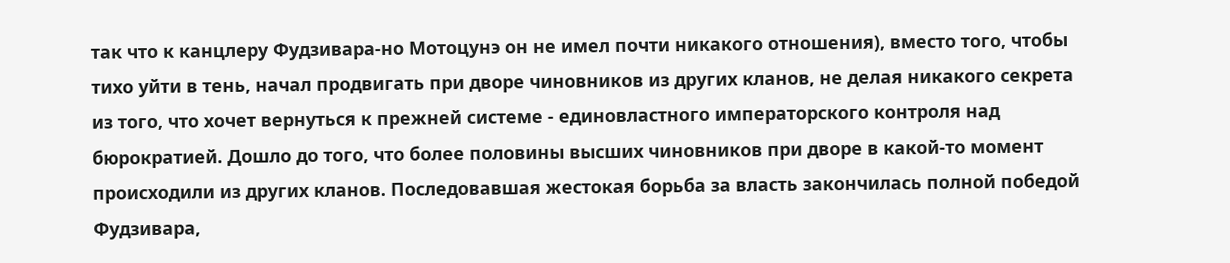так что к канцлеру Фудзивара-но Мотоцунэ он не имел почти никакого отношения), вместо того, чтобы тихо уйти в тень, начал продвигать при дворе чиновников из других кланов, не делая никакого секрета из того, что хочет вернуться к прежней системе - единовластного императорского контроля над бюрократией. Дошло до того, что более половины высших чиновников при дворе в какой-то момент происходили из других кланов. Последовавшая жестокая борьба за власть закончилась полной победой Фудзивара,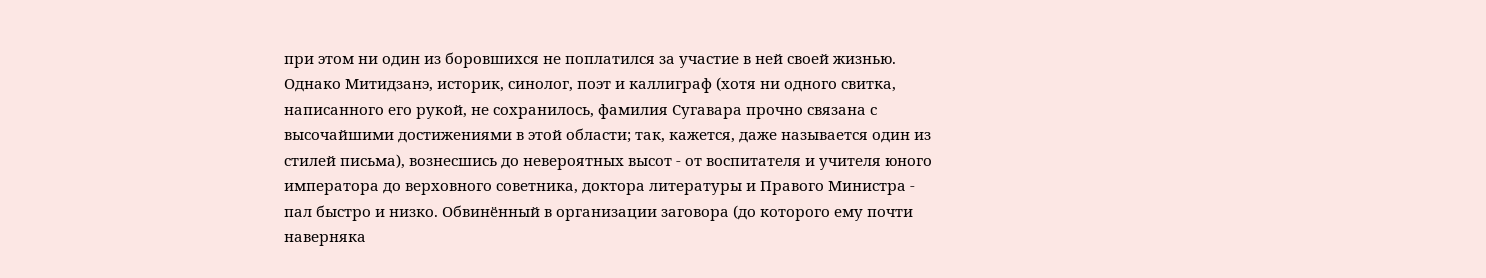при этом ни один из боровшихся не поплатился за участие в ней своей жизнью. Однако Митидзанэ, историк, синолог, поэт и каллиграф (хотя ни одного свитка, написанного его рукой, не сохранилось, фамилия Сугавара прочно связана с высочайшими достижениями в этой области; так, кажется, даже называется один из стилей письма), вознесшись до невероятных высот - от воспитателя и учителя юного императора до верховного советника, доктора литературы и Правого Министра - пал быстро и низко. Обвинённый в организации заговора (до которого ему почти наверняка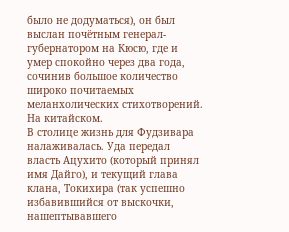было не додуматься), он был выслан почётным генерал-губернатором на Кюсю, где и умер спокойно через два года, сочинив большое количество широко почитаемых меланхолических стихотворений. На китайском.
В столице жизнь для Фудзивара налаживалась. Уда передал власть Ацухито (который принял имя Дайго), и текущий глава клана, Токихира (так успешно избавившийся от выскочки, нашептывавшего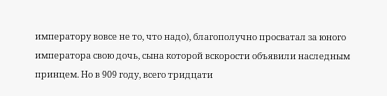императору вовсе не то, что надо), благополучно просватал за юного императора свою дочь, сына которой вскорости объявили наследным принцем. Но в 909 году, всего тридцати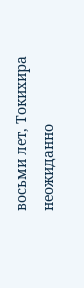восьми лет, Токихира неожиданно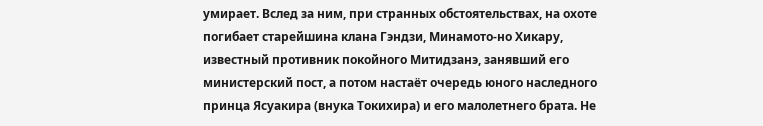умирает. Вслед за ним, при странных обстоятельствах, на охоте погибает старейшина клана Гэндзи, Минамото-но Хикару, известный противник покойного Митидзанэ, занявший его министерский пост, а потом настаёт очередь юного наследного принца Ясуакира (внука Токихира) и его малолетнего брата. Не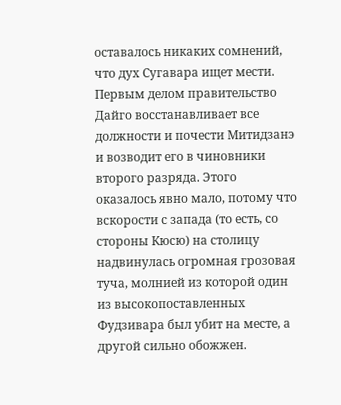оставалось никаких сомнений, что дух Сугавара ищет мести.
Первым делом правительство Дайго восстанавливает все должности и почести Митидзанэ и возводит его в чиновники второго разряда. Этого оказалось явно мало, потому что вскорости с запада (то есть, со стороны Кюсю) на столицу надвинулась огромная грозовая туча, молнией из которой один из высокопоставленных Фудзивара был убит на месте, а другой сильно обожжен.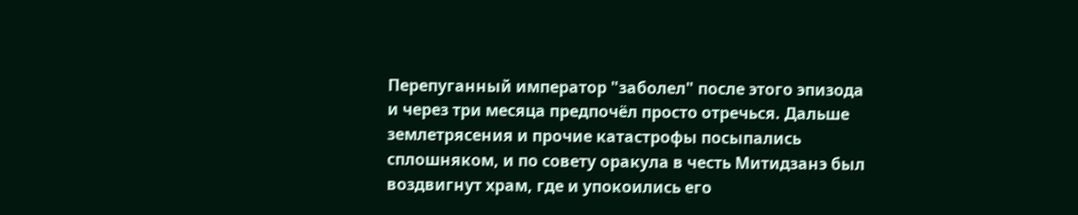Перепуганный император "заболел" после этого эпизода и через три месяца предпочёл просто отречься. Дальше землетрясения и прочие катастрофы посыпались сплошняком, и по совету оракула в честь Митидзанэ был воздвигнут храм, где и упокоились его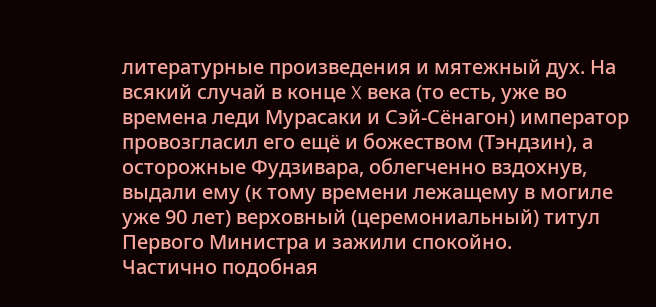литературные произведения и мятежный дух. На всякий случай в конце X века (то есть, уже во времена леди Мурасаки и Сэй-Сёнагон) император провозгласил его ещё и божеством (Тэндзин), а осторожные Фудзивара, облегченно вздохнув, выдали ему (к тому времени лежащему в могиле уже 90 лет) верховный (церемониальный) титул Первого Министра и зажили спокойно.
Частично подобная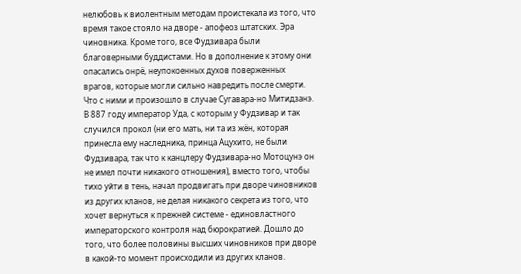нелюбовь к виолентным методам проистекала из того, что время такое стояло на дворе - апофеоз штатских. Эра чиновника. Кроме того, все Фудзивара были благоверными буддистами. Но в дополнение к этому они опасались онрё, неупокоенных духов поверженных врагов, которые могли сильно навредить после смерти. Что с ними и произошло в случае Сугавара-но Митидзанэ.
В 887 году император Уда, с которым у Фудзивар и так случился прокол (ни его мать, ни та из жён, которая принесла ему наследника, принца Ацухито, не были Фудзивара, так что к канцлеру Фудзивара-но Мотоцунэ он не имел почти никакого отношения), вместо того, чтобы тихо уйти в тень, начал продвигать при дворе чиновников из других кланов, не делая никакого секрета из того, что хочет вернуться к прежней системе - единовластного императорского контроля над бюрократией. Дошло до того, что более половины высших чиновников при дворе в какой-то момент происходили из других кланов.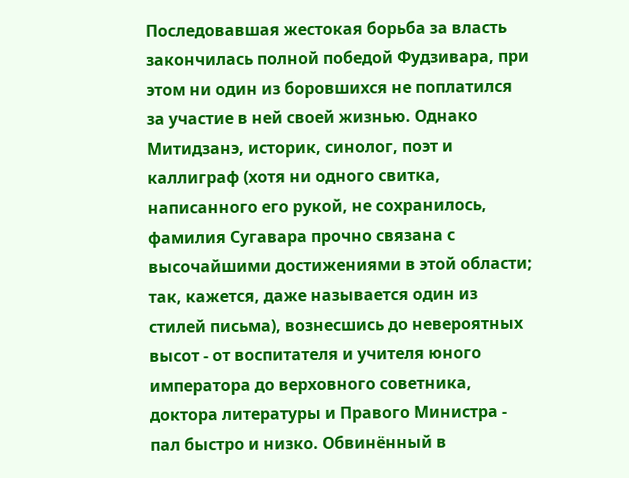Последовавшая жестокая борьба за власть закончилась полной победой Фудзивара, при этом ни один из боровшихся не поплатился за участие в ней своей жизнью. Однако Митидзанэ, историк, синолог, поэт и каллиграф (хотя ни одного свитка, написанного его рукой, не сохранилось, фамилия Сугавара прочно связана с высочайшими достижениями в этой области; так, кажется, даже называется один из стилей письма), вознесшись до невероятных высот - от воспитателя и учителя юного императора до верховного советника, доктора литературы и Правого Министра - пал быстро и низко. Обвинённый в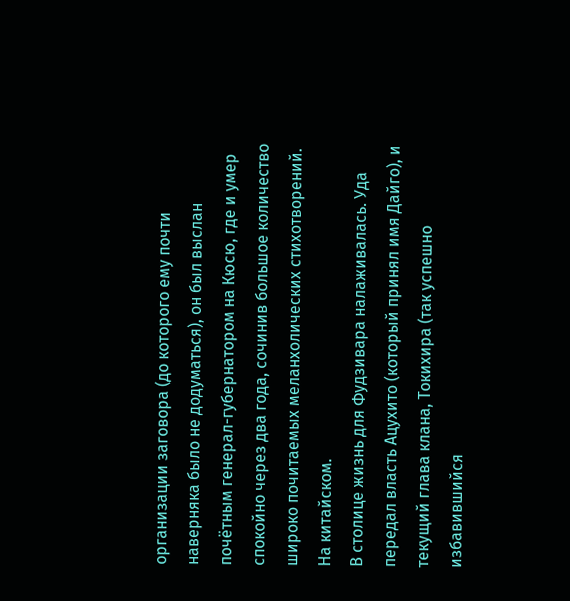организации заговора (до которого ему почти наверняка было не додуматься), он был выслан почётным генерал-губернатором на Кюсю, где и умер спокойно через два года, сочинив большое количество широко почитаемых меланхолических стихотворений. На китайском.
В столице жизнь для Фудзивара налаживалась. Уда передал власть Ацухито (который принял имя Дайго), и текущий глава клана, Токихира (так успешно избавившийся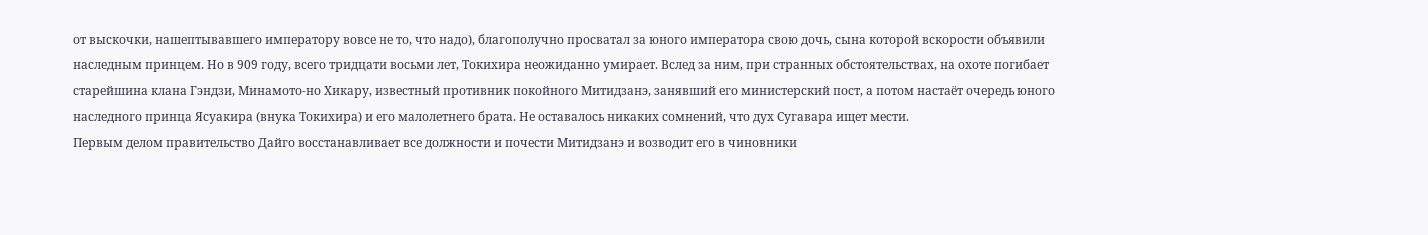от выскочки, нашептывавшего императору вовсе не то, что надо), благополучно просватал за юного императора свою дочь, сына которой вскорости объявили наследным принцем. Но в 909 году, всего тридцати восьми лет, Токихира неожиданно умирает. Вслед за ним, при странных обстоятельствах, на охоте погибает старейшина клана Гэндзи, Минамото-но Хикару, известный противник покойного Митидзанэ, занявший его министерский пост, а потом настаёт очередь юного наследного принца Ясуакира (внука Токихира) и его малолетнего брата. Не оставалось никаких сомнений, что дух Сугавара ищет мести.
Первым делом правительство Дайго восстанавливает все должности и почести Митидзанэ и возводит его в чиновники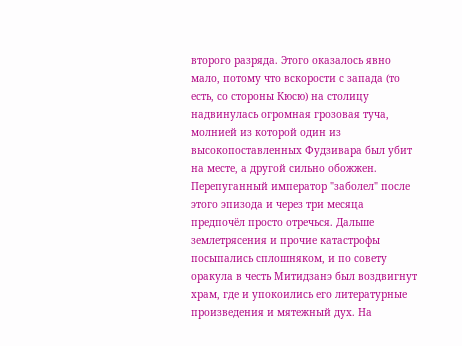второго разряда. Этого оказалось явно мало, потому что вскорости с запада (то есть, со стороны Кюсю) на столицу надвинулась огромная грозовая туча, молнией из которой один из высокопоставленных Фудзивара был убит на месте, а другой сильно обожжен. Перепуганный император "заболел" после этого эпизода и через три месяца предпочёл просто отречься. Дальше землетрясения и прочие катастрофы посыпались сплошняком, и по совету оракула в честь Митидзанэ был воздвигнут храм, где и упокоились его литературные произведения и мятежный дух. На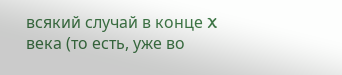всякий случай в конце X века (то есть, уже во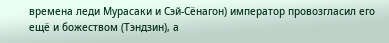времена леди Мурасаки и Сэй-Сёнагон) император провозгласил его ещё и божеством (Тэндзин), а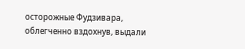осторожные Фудзивара, облегченно вздохнув, выдали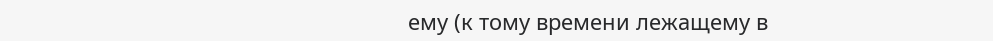ему (к тому времени лежащему в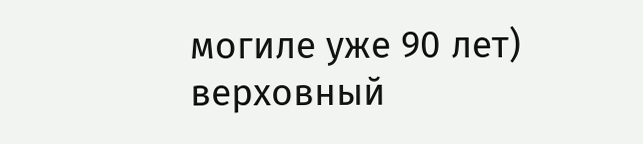могиле уже 90 лет) верховный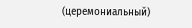(церемониальный)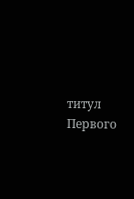титул Первого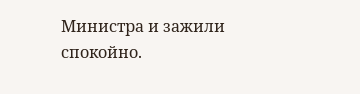Министра и зажили спокойно.